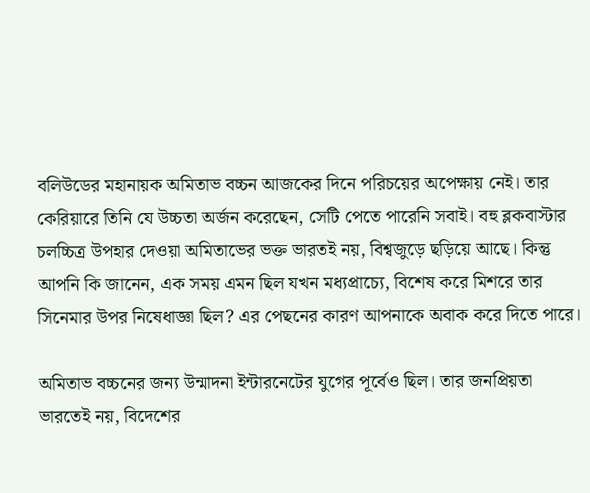বলিউডের মহানায়ক অমিতাভ বচ্চন আজকের দিনে পরিচয়ের অপেক্ষায় নেই। তার কেরিয়ারে তিনি যে উচ্চতা অর্জন করেছেন, সেটি পেতে পারেনি সবাই। বহু ব্লকবাস্টার চলচ্চিত্র উপহার দেওয়া অমিতাভের ভক্ত ভারতই নয়, বিশ্বজুড়ে ছড়িয়ে আছে। কিন্তু আপনি কি জানেন, এক সময় এমন ছিল যখন মধ্যপ্রাচ্যে, বিশেষ করে মিশরে তার সিনেমার উপর নিষেধাজ্ঞা ছিল? এর পেছনের কারণ আপনাকে অবাক করে দিতে পারে।

অমিতাভ বচ্চনের জন্য উন্মাদনা ইন্টারনেটের যুগের পূর্বেও ছিল। তার জনপ্রিয়তা ভারতেই নয়, বিদেশের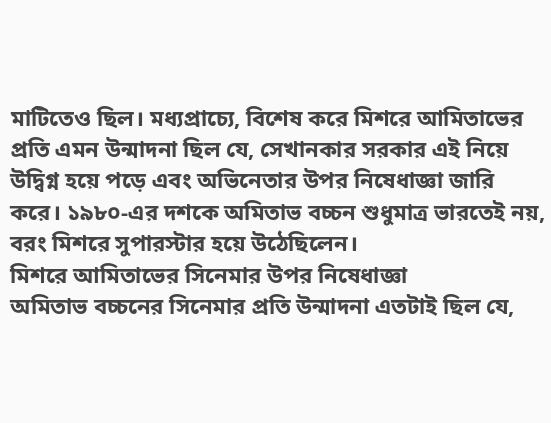মাটিতেও ছিল। মধ্যপ্রাচ্যে, বিশেষ করে মিশরে আমিতাভের প্রতি এমন উন্মাদনা ছিল যে, সেখানকার সরকার এই নিয়ে উদ্বিগ্ন হয়ে পড়ে এবং অভিনেতার উপর নিষেধাজ্ঞা জারি করে। ১৯৮০-এর দশকে অমিতাভ বচ্চন শুধুমাত্র ভারতেই নয়, বরং মিশরে সুপারস্টার হয়ে উঠেছিলেন।
মিশরে আমিতাভের সিনেমার উপর নিষেধাজ্ঞা
অমিতাভ বচ্চনের সিনেমার প্রতি উন্মাদনা এতটাই ছিল যে,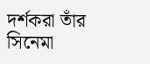দর্শকরা তাঁর সিনেমা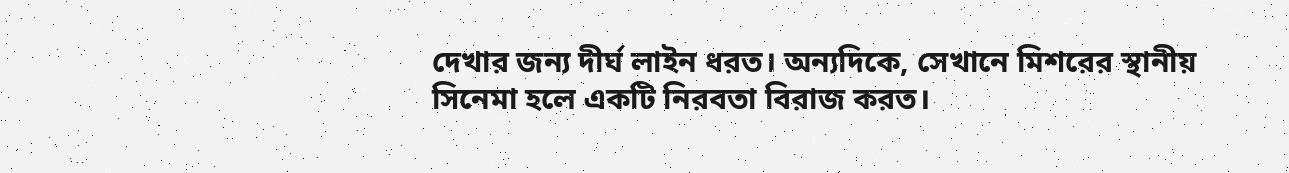দেখার জন্য দীর্ঘ লাইন ধরত। অন্যদিকে, সেখানে মিশরের স্থানীয় সিনেমা হলে একটি নিরবতা বিরাজ করত।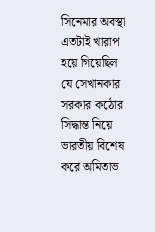সিনেমার অবস্থা এতটাই খারাপ হয়ে গিয়েছিল যে সেখানকার সরকার কঠোর সিদ্ধান্ত নিয়ে ভারতীয় বিশেষ করে অমিতাভ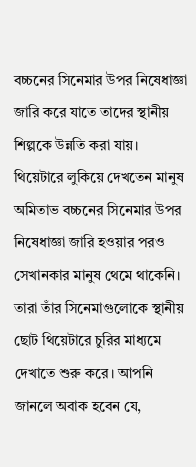বচ্চনের সিনেমার উপর নিষেধাজ্ঞা জারি করে যাতে তাদের স্থানীয় শিল্পকে উন্নতি করা যায়।
থিয়েটারে লুকিয়ে দেখতেন মানুষ
অমিতাভ বচ্চনের সিনেমার উপর নিষেধাজ্ঞা জারি হওয়ার পরও সেখানকার মানুষ থেমে থাকেনি। তারা তাঁর সিনেমাগুলোকে স্থানীয় ছোট থিয়েটারে চুরির মাধ্যমে দেখাতে শুরু করে। আপনি জানলে অবাক হবেন যে,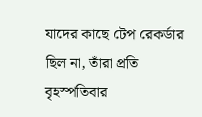যাদের কাছে টেপ রেকর্ডার ছিল না, তাঁরা প্রতি বৃহস্পতিবার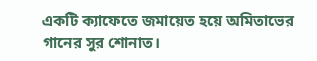একটি ক্যাফেতে জমায়েত হয়ে অমিতাভের গানের সুর শোনাত।